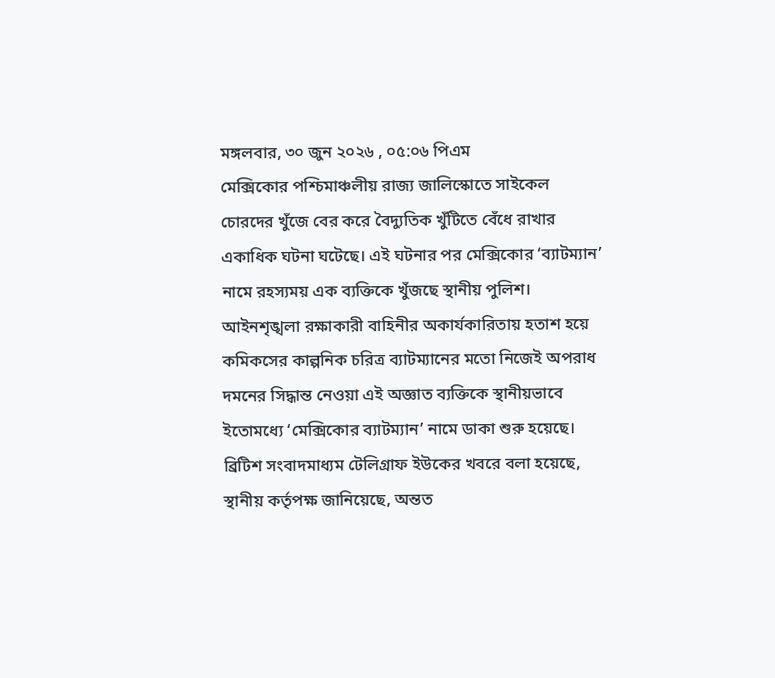মঙ্গলবার, ৩০ জুন ২০২৬ , ০৫:০৬ পিএম
মেক্সিকোর পশ্চিমাঞ্চলীয় রাজ্য জালিস্কোতে সাইকেল চোরদের খুঁজে বের করে বৈদ্যুতিক খুঁটিতে বেঁধে রাখার একাধিক ঘটনা ঘটেছে। এই ঘটনার পর মেক্সিকোর ‘ব্যাটম্যান’ নামে রহস্যময় এক ব্যক্তিকে খুঁজছে স্থানীয় পুলিশ। আইনশৃঙ্খলা রক্ষাকারী বাহিনীর অকার্যকারিতায় হতাশ হয়ে কমিকসের কাল্পনিক চরিত্র ব্যাটম্যানের মতো নিজেই অপরাধ দমনের সিদ্ধান্ত নেওয়া এই অজ্ঞাত ব্যক্তিকে স্থানীয়ভাবে ইতোমধ্যে ‘মেক্সিকোর ব্যাটম্যান’ নামে ডাকা শুরু হয়েছে।
ব্রিটিশ সংবাদমাধ্যম টেলিগ্রাফ ইউকের খবরে বলা হয়েছে, স্থানীয় কর্তৃপক্ষ জানিয়েছে, অন্তত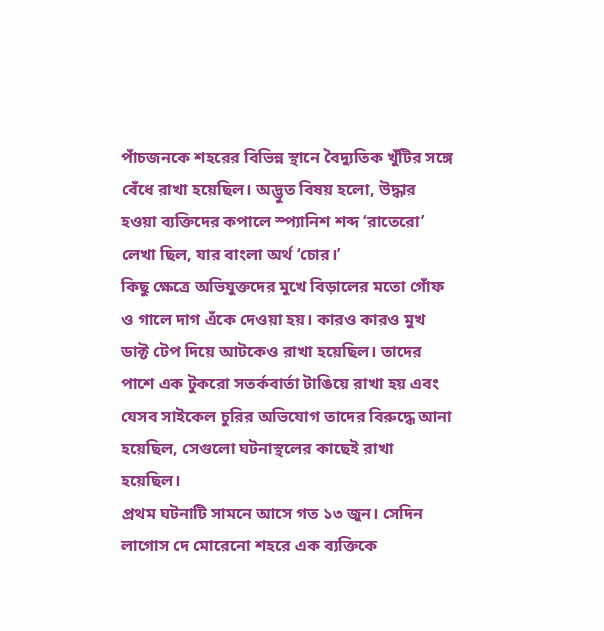পাঁচজনকে শহরের বিভিন্ন স্থানে বৈদ্যুতিক খুঁটির সঙ্গে বেঁধে রাখা হয়েছিল। অদ্ভুত বিষয় হলো, উদ্ধার হওয়া ব্যক্তিদের কপালে স্প্যানিশ শব্দ ‘রাতেরো’ লেখা ছিল, যার বাংলা অর্থ ‘চোর।’
কিছু ক্ষেত্রে অভিযুক্তদের মুখে বিড়ালের মতো গোঁফ ও গালে দাগ এঁকে দেওয়া হয়। কারও কারও মুখ ডাক্ট টেপ দিয়ে আটকেও রাখা হয়েছিল। তাদের পাশে এক টুকরো সতর্কবার্তা টাঙিয়ে রাখা হয় এবং যেসব সাইকেল চুরির অভিযোগ তাদের বিরুদ্ধে আনা হয়েছিল, সেগুলো ঘটনাস্থলের কাছেই রাখা হয়েছিল।
প্রথম ঘটনাটি সামনে আসে গত ১৩ জুন। সেদিন লাগোস দে মোরেনো শহরে এক ব্যক্তিকে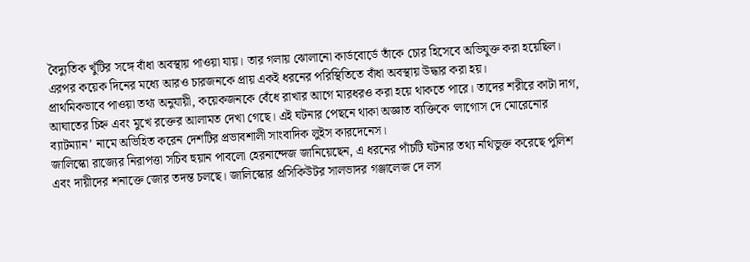বৈদ্যুতিক খুঁটির সঙ্গে বাঁধা অবস্থায় পাওয়া যায়। তার গলায় ঝোলানো কার্ডবোর্ডে তাঁকে চোর হিসেবে অভিযুক্ত করা হয়েছিল। এরপর কয়েক দিনের মধ্যে আরও চারজনকে প্রায় একই ধরনের পরিস্থিতিতে বাঁধা অবস্থায় উদ্ধার করা হয়।
প্রাথমিকভাবে পাওয়া তথ্য অনুযায়ী, কয়েকজনকে বেঁধে রাখার আগে মারধরও করা হয়ে থাকতে পারে। তাদের শরীরে কাটা দাগ, আঘাতের চিহ্ন এবং মুখে রক্তের আলামত দেখা গেছে। এই ঘটনার পেছনে থাকা অজ্ঞাত ব্যক্তিকে ‘লাগোস দে মোরেনোর ব্যাটম্যান’ নামে অভিহিত করেন দেশটির প্রভাবশালী সাংবাদিক লুইস কারদেনেস।
জালিস্কো রাজ্যের নিরাপত্তা সচিব হুয়ান পাবলো হেরনান্দেজ জানিয়েছেন, এ ধরনের পাঁচটি ঘটনার তথ্য নথিভুক্ত করেছে পুলিশ এবং দায়ীদের শনাক্তে জোর তদন্ত চলছে। জালিস্কোর প্রসিকিউটর সালভাদর গঞ্জালেজ দে লস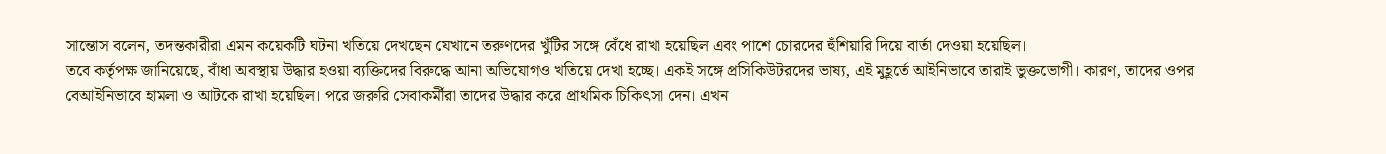সান্তোস বলেন, তদন্তকারীরা এমন কয়েকটি ঘটনা খতিয়ে দেখছেন যেখানে তরুণদের খুঁটির সঙ্গে বেঁধে রাখা হয়েছিল এবং পাশে চোরদের হুঁশিয়ারি দিয়ে বার্তা দেওয়া হয়েছিল।
তবে কর্তৃপক্ষ জানিয়েছে, বাঁধা অবস্থায় উদ্ধার হওয়া ব্যক্তিদের বিরুদ্ধে আনা অভিযোগও খতিয়ে দেখা হচ্ছে। একই সঙ্গে প্রসিকিউটরদের ভাষ্য, এই মুহূর্তে আইনিভাবে তারাই ভুক্তভোগী। কারণ, তাদের ওপর বেআইনিভাবে হামলা ও আটকে রাখা হয়েছিল। পরে জরুরি সেবাকর্মীরা তাদের উদ্ধার করে প্রাথমিক চিকিৎসা দেন। এখন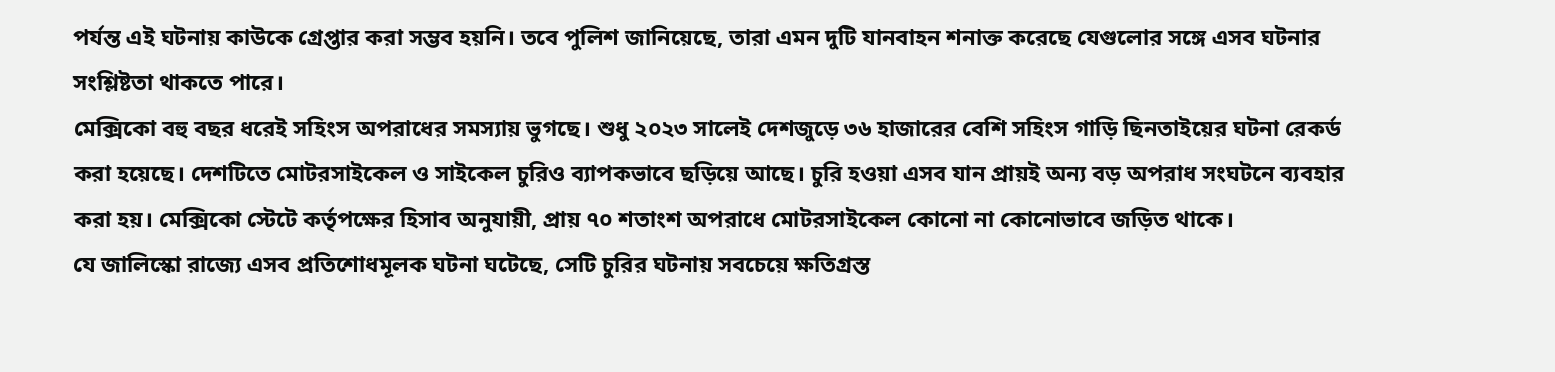পর্যন্ত এই ঘটনায় কাউকে গ্রেপ্তার করা সম্ভব হয়নি। তবে পুলিশ জানিয়েছে, তারা এমন দুটি যানবাহন শনাক্ত করেছে যেগুলোর সঙ্গে এসব ঘটনার সংশ্লিষ্টতা থাকতে পারে।
মেক্সিকো বহু বছর ধরেই সহিংস অপরাধের সমস্যায় ভুগছে। শুধু ২০২৩ সালেই দেশজুড়ে ৩৬ হাজারের বেশি সহিংস গাড়ি ছিনতাইয়ের ঘটনা রেকর্ড করা হয়েছে। দেশটিতে মোটরসাইকেল ও সাইকেল চুরিও ব্যাপকভাবে ছড়িয়ে আছে। চুরি হওয়া এসব যান প্রায়ই অন্য বড় অপরাধ সংঘটনে ব্যবহার করা হয়। মেক্সিকো স্টেটে কর্তৃপক্ষের হিসাব অনুযায়ী, প্রায় ৭০ শতাংশ অপরাধে মোটরসাইকেল কোনো না কোনোভাবে জড়িত থাকে।
যে জালিস্কো রাজ্যে এসব প্রতিশোধমূলক ঘটনা ঘটেছে, সেটি চুরির ঘটনায় সবচেয়ে ক্ষতিগ্রস্ত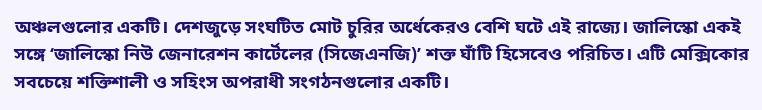অঞ্চলগুলোর একটি। দেশজুড়ে সংঘটিত মোট চুরির অর্ধেকেরও বেশি ঘটে এই রাজ্যে। জালিস্কো একই সঙ্গে ‘জালিস্কো নিউ জেনারেশন কার্টেলের (সিজেএনজি)’ শক্ত ঘাঁটি হিসেবেও পরিচিত। এটি মেক্সিকোর সবচেয়ে শক্তিশালী ও সহিংস অপরাধী সংগঠনগুলোর একটি।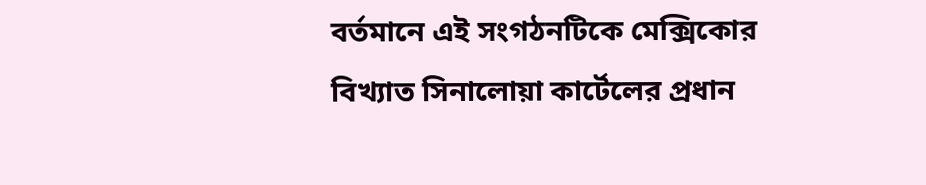বর্তমানে এই সংগঠনটিকে মেক্সিকোর বিখ্যাত সিনালোয়া কার্টেলের প্রধান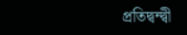প্রতিদ্বন্দ্বী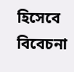হিসেবে বিবেচনা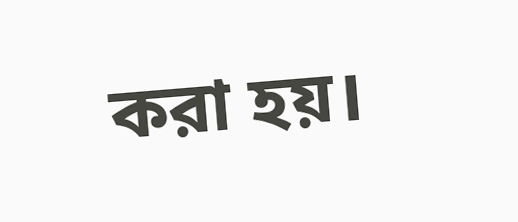করা হয়।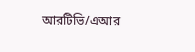আরটিভি/এআর